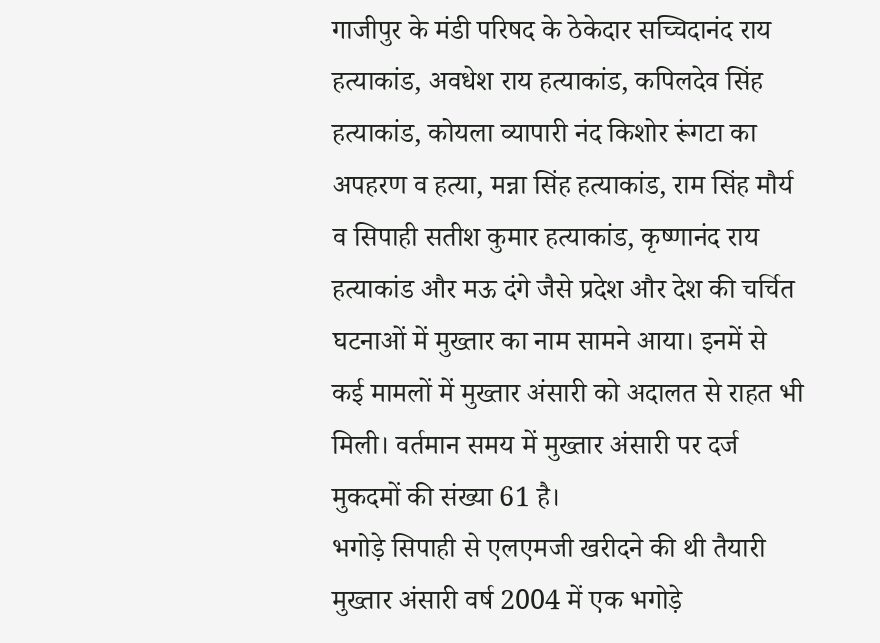गाजीपुर के मंडी परिषद के ठेकेदार सच्चिदानंद राय हत्याकांड, अवधेश राय हत्याकांड, कपिलदेव सिंह हत्याकांड, कोयला व्यापारी नंद किशोर रूंगटा का अपहरण व हत्या, मन्ना सिंह हत्याकांड, राम सिंह मौर्य व सिपाही सतीश कुमार हत्याकांड, कृष्णानंद राय हत्याकांड और मऊ दंगे जैसे प्रदेश और देश की चर्चित घटनाओं में मुख्तार का नाम सामने आया। इनमें से कई मामलों में मुख्तार अंसारी को अदालत से राहत भी मिली। वर्तमान समय में मुख्तार अंसारी पर दर्ज मुकदमों की संख्या 61 है।
भगोड़े सिपाही से एलएमजी खरीदने की थी तैयारी
मुख्तार अंसारी वर्ष 2004 में एक भगोड़े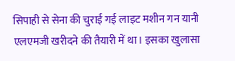सिपाही से सेना की चुराई गई लाइट मशीन गन यानी एलएमजी खरीदने की तैयारी में था। इसका खुलासा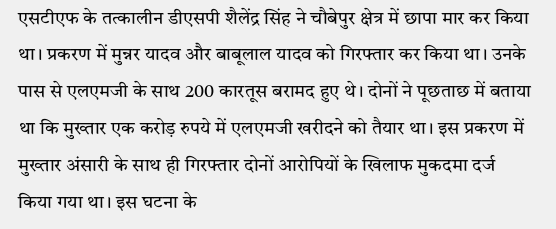एसटीएफ के तत्कालीन डीएसपी शैलेंद्र सिंह ने चौबेपुर क्षेत्र में छापा मार कर किया था। प्रकरण में मुन्नर यादव और बाबूलाल यादव को गिरफ्तार कर किया था। उनके पास से एलएमजी के साथ 200 कारतूस बरामद हुए थे। दोनों ने पूछताछ में बताया था कि मुख्तार एक करोड़ रुपये में एलएमजी खरीदने को तैयार था। इस प्रकरण में मुख्तार अंसारी के साथ ही गिरफ्तार दोनों आरोपियों के खिलाफ मुकदमा दर्ज किया गया था। इस घटना के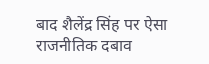बाद शैलेंद्र सिंह पर ऐसा राजनीतिक दबाव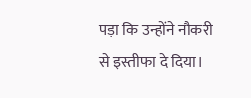पड़ा कि उन्होंने नौकरी से इस्तीफा दे दिया।